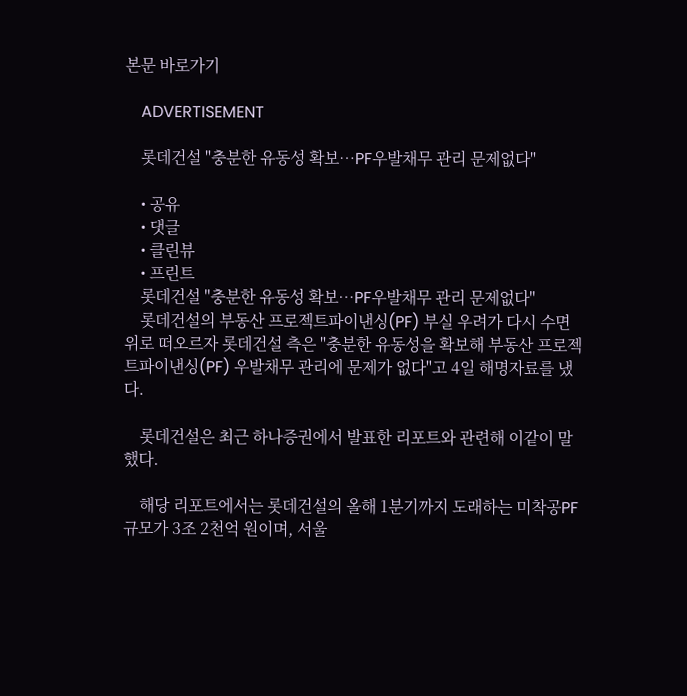본문 바로가기

    ADVERTISEMENT

    롯데건설 "충분한 유동성 확보…PF우발채무 관리 문제없다"

    • 공유
    • 댓글
    • 클린뷰
    • 프린트
    롯데건설 "충분한 유동성 확보…PF우발채무 관리 문제없다"
    롯데건설의 부동산 프로젝트파이낸싱(PF) 부실 우려가 다시 수면 위로 떠오르자 롯데건설 측은 "충분한 유동성을 확보해 부동산 프로젝트파이낸싱(PF) 우발채무 관리에 문제가 없다"고 4일 해명자료를 냈다.

    롯데건설은 최근 하나증권에서 발표한 리포트와 관련해 이같이 말했다.

    해당 리포트에서는 롯데건설의 올해 1분기까지 도래하는 미착공PF 규모가 3조 2천억 원이며, 서울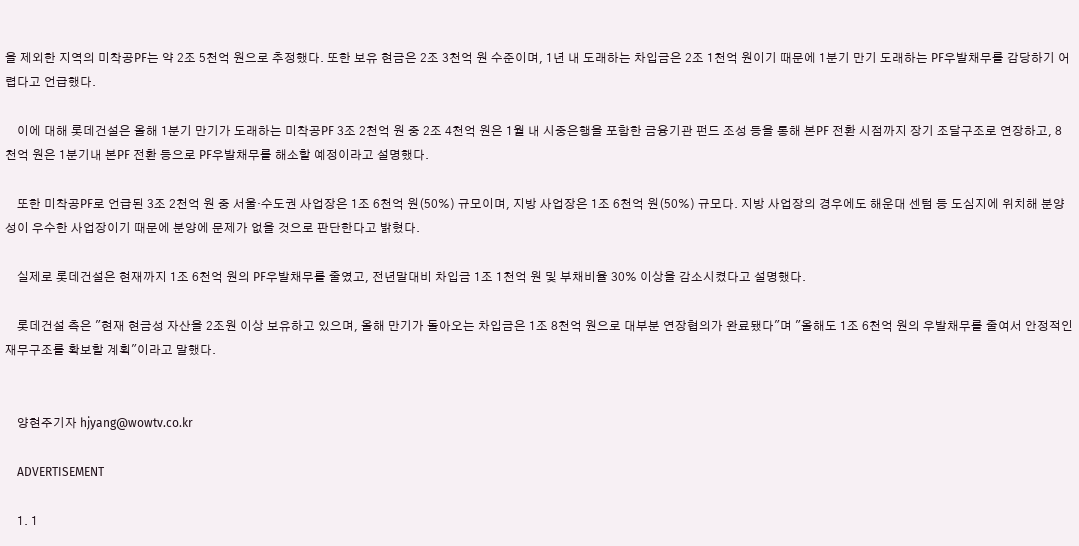을 제외한 지역의 미착공PF는 약 2조 5천억 원으로 추정했다. 또한 보유 현금은 2조 3천억 원 수준이며, 1년 내 도래하는 차입금은 2조 1천억 원이기 때문에 1분기 만기 도래하는 PF우발채무를 감당하기 어렵다고 언급했다.

    이에 대해 롯데건설은 올해 1분기 만기가 도래하는 미착공PF 3조 2천억 원 중 2조 4천억 원은 1월 내 시중은행을 포함한 금융기관 펀드 조성 등을 통해 본PF 전환 시점까지 장기 조달구조로 연장하고, 8천억 원은 1분기내 본PF 전환 등으로 PF우발채무를 해소할 예정이라고 설명했다.

    또한 미착공PF로 언급된 3조 2천억 원 중 서울·수도권 사업장은 1조 6천억 원(50%) 규모이며, 지방 사업장은 1조 6천억 원(50%) 규모다. 지방 사업장의 경우에도 해운대 센텀 등 도심지에 위치해 분양성이 우수한 사업장이기 때문에 분양에 문제가 없을 것으로 판단한다고 밝혔다.

    실제로 롯데건설은 현재까지 1조 6천억 원의 PF우발채무를 줄였고, 전년말대비 차입금 1조 1천억 원 및 부채비율 30% 이상을 감소시켰다고 설명했다.

    롯데건설 측은 "현재 현금성 자산을 2조원 이상 보유하고 있으며, 올해 만기가 돌아오는 차입금은 1조 8천억 원으로 대부분 연장협의가 완료됐다"며 "올해도 1조 6천억 원의 우발채무를 줄여서 안정적인 재무구조를 확보할 계획"이라고 말했다.


    양현주기자 hjyang@wowtv.co.kr

    ADVERTISEMENT

    1. 1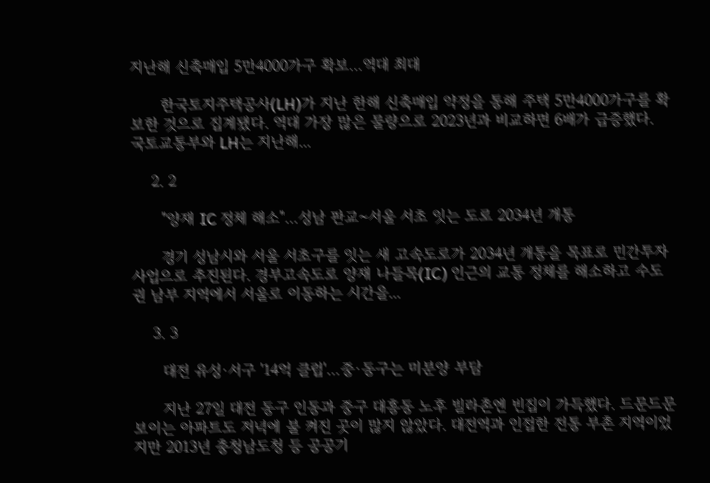지난해 신축매입 5만4000가구 확보…역대 최대

      한국토지주택공사(LH)가 지난 한해 신축매입 약정을 통해 주택 5만4000가구를 확보한 것으로 집계됐다. 역대 가장 많은 물량으로 2023년과 비교하면 6배가 급증했다.  국토교통부와 LH는 지난해...

    2. 2

      "양재 IC 정체 해소"…성남 판교~서울 서초 잇는 도로 2034년 개통

      경기 성남시와 서울 서초구를 잇는 새 고속도로가 2034년 개통을 목표로 민간투자 사업으로 추진된다. 경부고속도로 양재 나들목(IC) 인근의 교통 정체를 해소하고 수도권 남부 지역에서 서울로 이동하는 시간을...

    3. 3

      대전 유성·서구 '14억 클럽'…중·동구는 미분양 부담

      지난 27일 대전 동구 인동과 중구 대흥동 노후 빌라촌엔 빈집이 가득했다. 드문드문 보이는 아파트도 저녁에 불 켜진 곳이 많지 않았다. 대전역과 인접한 전통 부촌 지역이었지만 2013년 충청남도청 등 공공기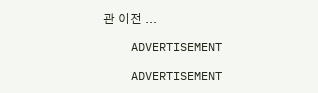관 이전 ...

    ADVERTISEMENT

    ADVERTISEMENT